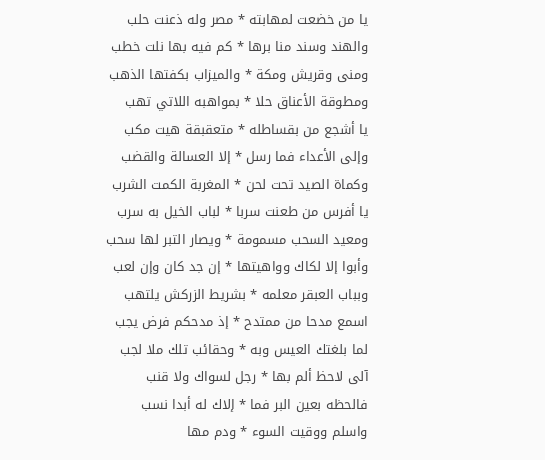يا من خضعت لمهابته * مصر وله ذعنت حلب
والهند وسند منا برها * كم فيه بها نلت خطب
ومنى وقريش ومكة * والميزاب بكفتها الذهب
ومطوقة الأعناق حلا * بمواهبه اللاتي تهب
يا أشجع من بقساطله * متعقبقة هيت مكب
وإلى الأعداء فما رسل * إلا العسالة والقضب
وكماة الصيد تحت لحن * المغربة الكمت الشرب
يا أفرس من طعنت سربا * لباب الخيل به سرب
ومعيد السحب مسمومة * ويصار التبر لها سحب
وأبوا إلا لكاك وواهيتها * إن جد كان وإن لعب
وبباب العبقر معلمه * بشريط الزركش يلتهب
اسمع مدحا من ممتدح * إذ مدحكم فرض يجب
لما بلغتك العيس وبه * وحقائب تلك ملا لجب
آلى لاحظ ألم بها * رجل لسواك ولا قنب
فالحظه بعين البر فما * إلاك له أبدا نسب
واسلم ووقيت السوء * ودم مها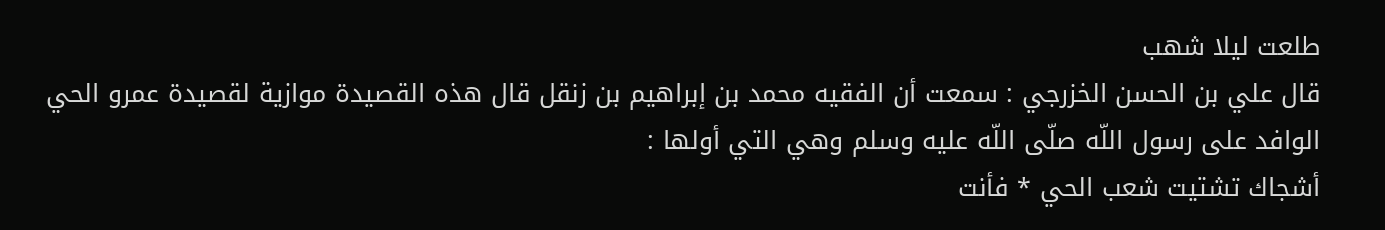طلعت ليلا شهب
قال علي بن الحسن الخزرجي : سمعت أن الفقيه محمد بن إبراهيم بن زنقل قال هذه القصيدة موازية لقصيدة عمرو الحي الوافد على رسول اللّه صلّى اللّه عليه وسلم وهي التي أولها :
أشجاك تشتيت شعب الحي * فأنت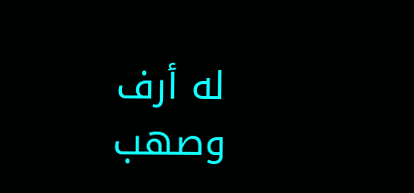له أرف وصهب